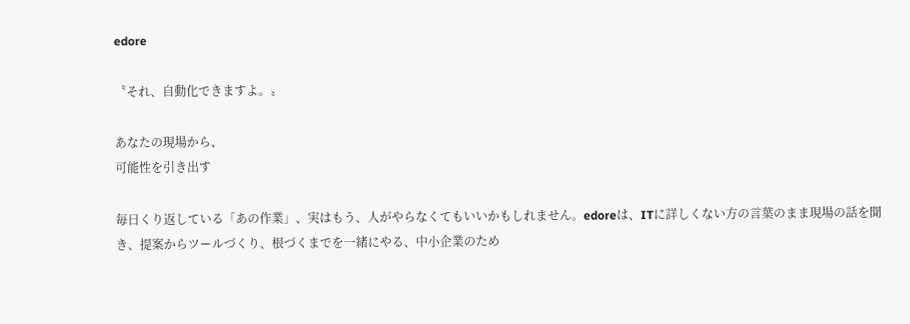edore

〝それ、自動化できますよ。〟

あなたの現場から、
可能性を引き出す

毎日くり返している「あの作業」、実はもう、人がやらなくてもいいかもしれません。edoreは、ITに詳しくない方の言葉のまま現場の話を聞き、提案からツールづくり、根づくまでを一緒にやる、中小企業のため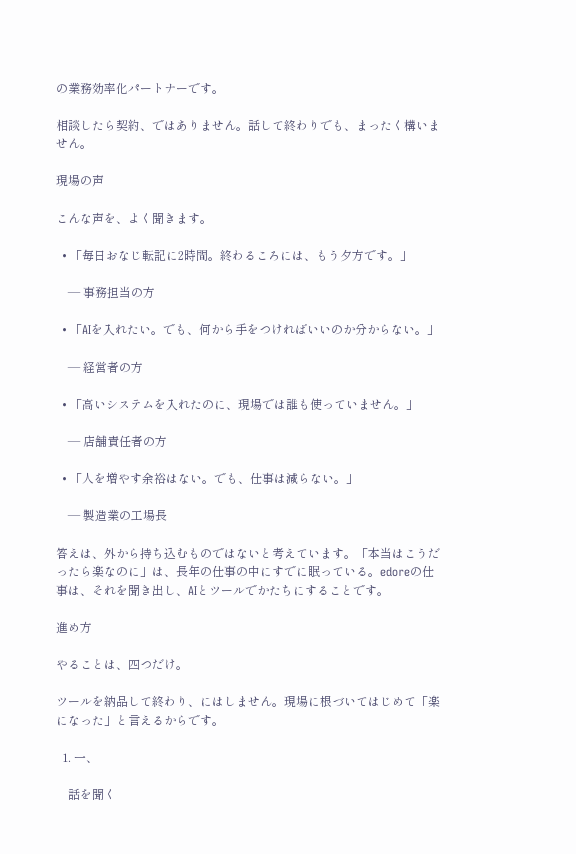の業務効率化パートナーです。

相談したら契約、ではありません。話して終わりでも、まったく構いません。

現場の声

こんな声を、よく聞きます。

  • 「毎日おなじ転記に2時間。終わるころには、もう夕方です。」

    ― 事務担当の方

  • 「AIを入れたい。でも、何から手をつければいいのか分からない。」

    ― 経営者の方

  • 「高いシステムを入れたのに、現場では誰も使っていません。」

    ― 店舗責任者の方

  • 「人を増やす余裕はない。でも、仕事は減らない。」

    ― 製造業の工場長

答えは、外から持ち込むものではないと考えています。「本当はこうだったら楽なのに」は、長年の仕事の中にすでに眠っている。edoreの仕事は、それを聞き出し、AIとツールでかたちにすることです。

進め方

やることは、四つだけ。

ツールを納品して終わり、にはしません。現場に根づいてはじめて「楽になった」と言えるからです。

  1. 一、

    話を聞く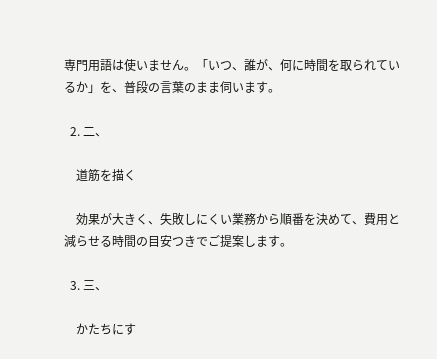専門用語は使いません。「いつ、誰が、何に時間を取られているか」を、普段の言葉のまま伺います。

  2. 二、

    道筋を描く

    効果が大きく、失敗しにくい業務から順番を決めて、費用と減らせる時間の目安つきでご提案します。

  3. 三、

    かたちにす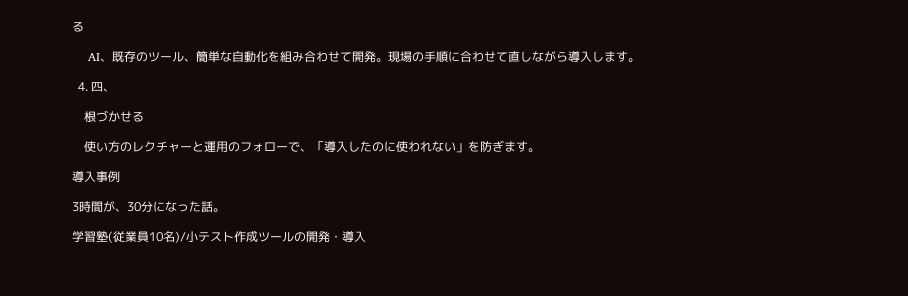る

    AI、既存のツール、簡単な自動化を組み合わせて開発。現場の手順に合わせて直しながら導入します。

  4. 四、

    根づかせる

    使い方のレクチャーと運用のフォローで、「導入したのに使われない」を防ぎます。

導入事例

3時間が、30分になった話。

学習塾(従業員10名)/小テスト作成ツールの開発・導入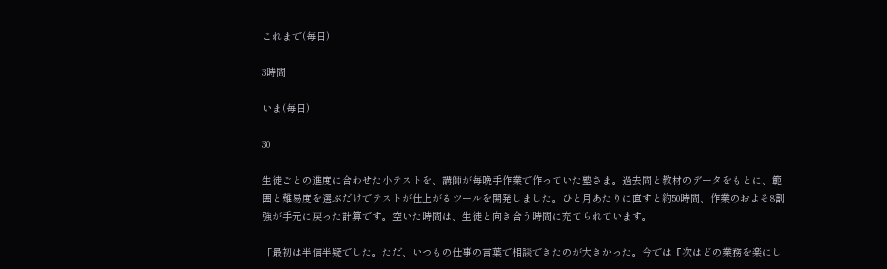これまで(毎日)

3時間

いま(毎日)

30

生徒ごとの進度に合わせた小テストを、講師が毎晩手作業で作っていた塾さま。過去問と教材のデータをもとに、範囲と難易度を選ぶだけでテストが仕上がるツールを開発しました。ひと月あたりに直すと約50時間、作業のおよそ8割強が手元に戻った計算です。空いた時間は、生徒と向き合う時間に充てられています。

「最初は半信半疑でした。ただ、いつもの仕事の言葉で相談できたのが大きかった。今では『次はどの業務を楽にし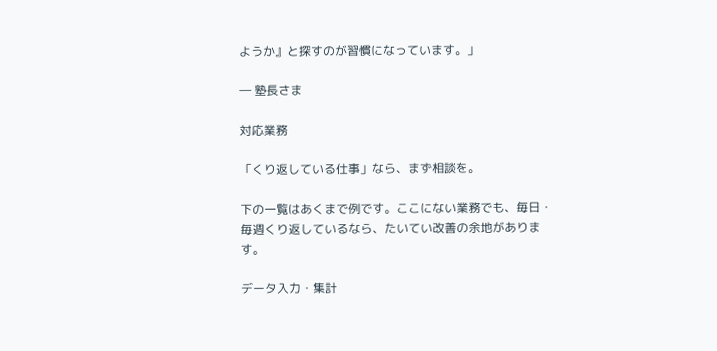ようか』と探すのが習慣になっています。」

― 塾長さま

対応業務

「くり返している仕事」なら、まず相談を。

下の一覧はあくまで例です。ここにない業務でも、毎日・毎週くり返しているなら、たいてい改善の余地があります。

データ入力・集計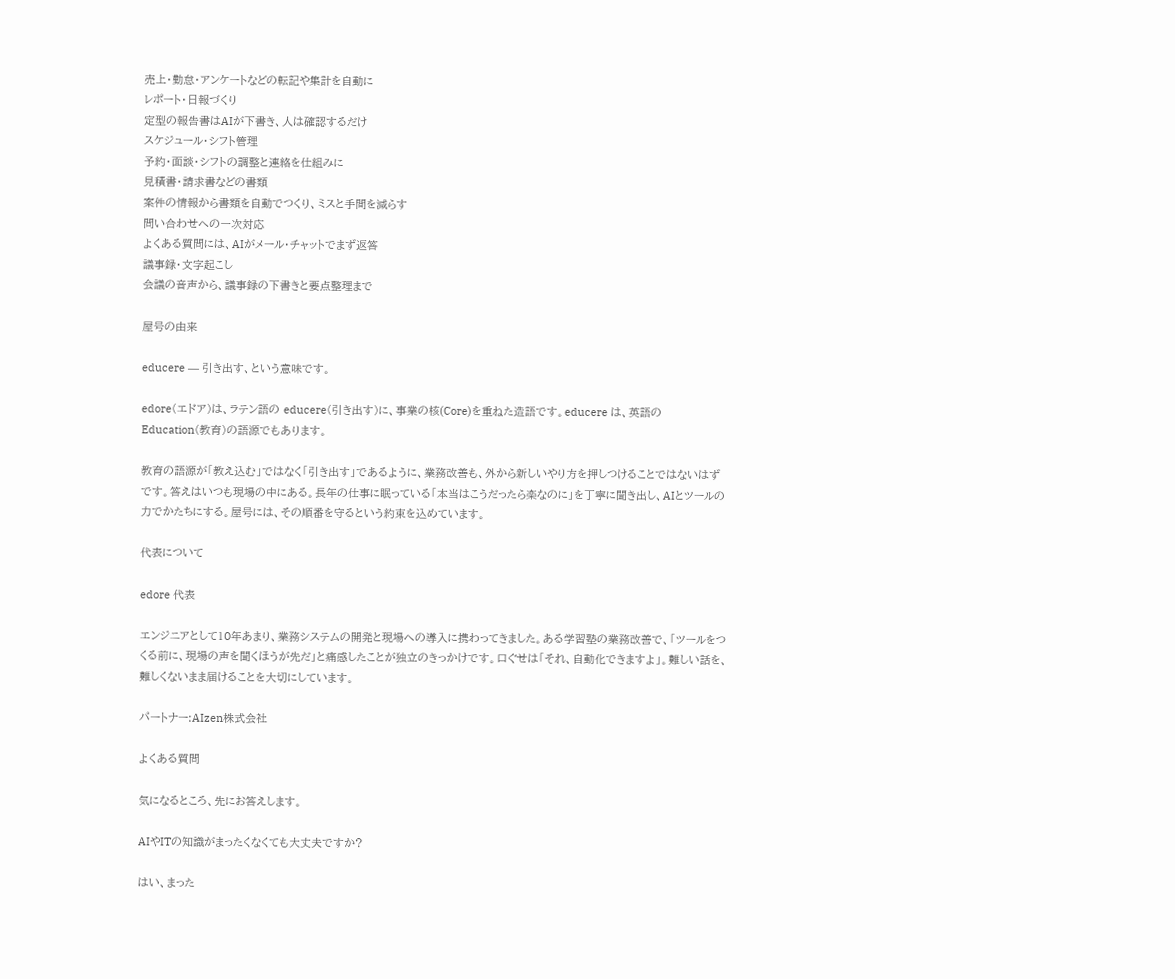売上・勤怠・アンケートなどの転記や集計を自動に
レポート・日報づくり
定型の報告書はAIが下書き、人は確認するだけ
スケジュール・シフト管理
予約・面談・シフトの調整と連絡を仕組みに
見積書・請求書などの書類
案件の情報から書類を自動でつくり、ミスと手間を減らす
問い合わせへの一次対応
よくある質問には、AIがメール・チャットでまず返答
議事録・文字起こし
会議の音声から、議事録の下書きと要点整理まで

屋号の由来

educere ― 引き出す、という意味です。

edore(エドア)は、ラテン語の educere(引き出す)に、事業の核(Core)を重ねた造語です。educere は、英語の Education(教育)の語源でもあります。

教育の語源が「教え込む」ではなく「引き出す」であるように、業務改善も、外から新しいやり方を押しつけることではないはずです。答えはいつも現場の中にある。長年の仕事に眠っている「本当はこうだったら楽なのに」を丁寧に聞き出し、AIとツールの力でかたちにする。屋号には、その順番を守るという約束を込めています。

代表について

edore 代表

エンジニアとして10年あまり、業務システムの開発と現場への導入に携わってきました。ある学習塾の業務改善で、「ツールをつくる前に、現場の声を聞くほうが先だ」と痛感したことが独立のきっかけです。口ぐせは「それ、自動化できますよ」。難しい話を、難しくないまま届けることを大切にしています。

パートナー:AIzen株式会社

よくある質問

気になるところ、先にお答えします。

AIやITの知識がまったくなくても大丈夫ですか?

はい、まった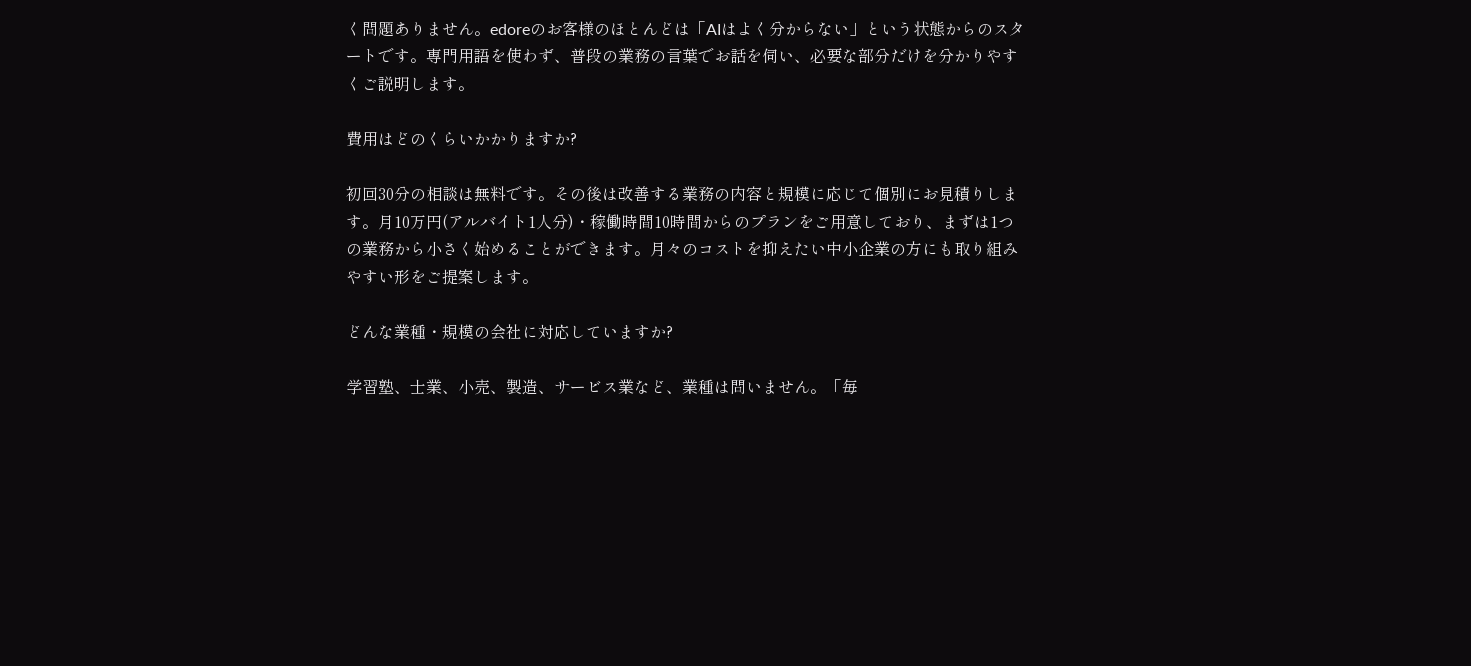く問題ありません。edoreのお客様のほとんどは「AIはよく分からない」という状態からのスタートです。専門用語を使わず、普段の業務の言葉でお話を伺い、必要な部分だけを分かりやすくご説明します。

費用はどのくらいかかりますか?

初回30分の相談は無料です。その後は改善する業務の内容と規模に応じて個別にお見積りします。月10万円(アルバイト1人分)・稼働時間10時間からのプランをご用意しており、まずは1つの業務から小さく始めることができます。月々のコストを抑えたい中小企業の方にも取り組みやすい形をご提案します。

どんな業種・規模の会社に対応していますか?

学習塾、士業、小売、製造、サービス業など、業種は問いません。「毎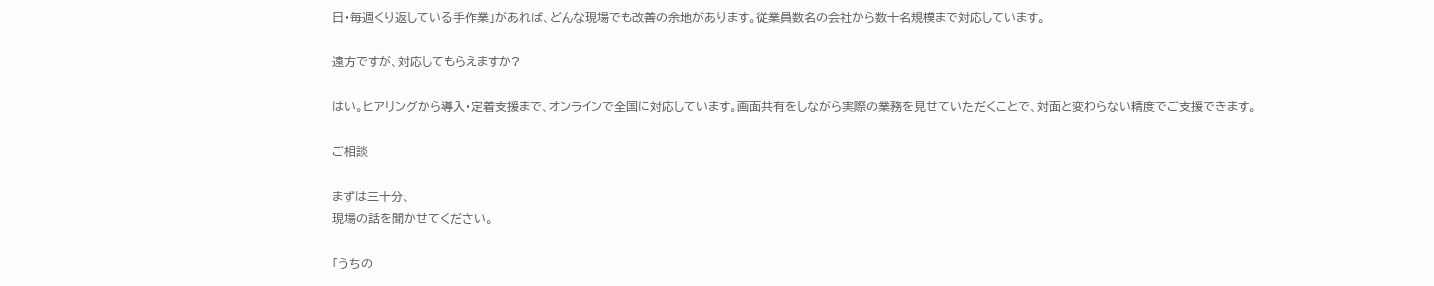日・毎週くり返している手作業」があれば、どんな現場でも改善の余地があります。従業員数名の会社から数十名規模まで対応しています。

遠方ですが、対応してもらえますか?

はい。ヒアリングから導入・定着支援まで、オンラインで全国に対応しています。画面共有をしながら実際の業務を見せていただくことで、対面と変わらない精度でご支援できます。

ご相談

まずは三十分、
現場の話を聞かせてください。

「うちの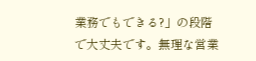業務でもできる?」の段階で大丈夫です。無理な営業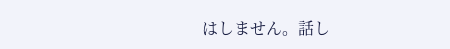はしません。話し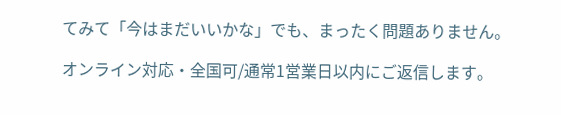てみて「今はまだいいかな」でも、まったく問題ありません。

オンライン対応・全国可/通常1営業日以内にご返信します。